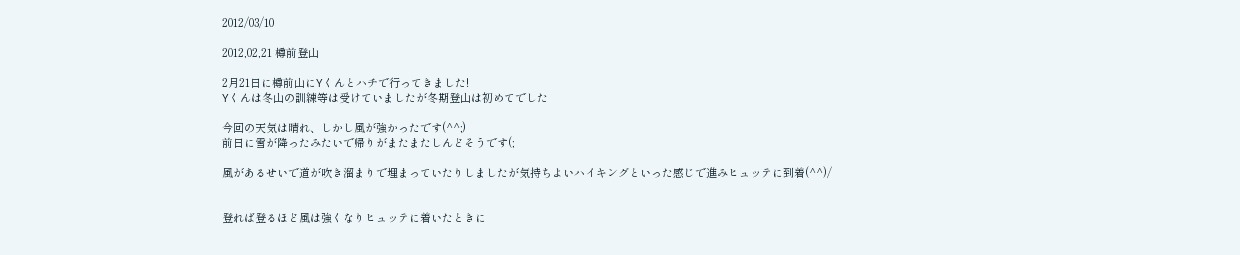2012/03/10

2012,02,21 樽前登山

2月21日に樽前山にYくんとハチで行ってきました!
Yくんは冬山の訓練等は受けていましたが冬期登山は初めてでした

今回の天気は晴れ、しかし風が強かったです(^^;)
前日に雪が降ったみたいで帰りがまたまたしんどそうです(;

風があるせいで道が吹き溜まりで埋まっていたりしましたが気持ちよいハイキングといった感じで進みヒュッテに到着(^^)/


登れば登るほど風は強くなりヒュッテに着いたときに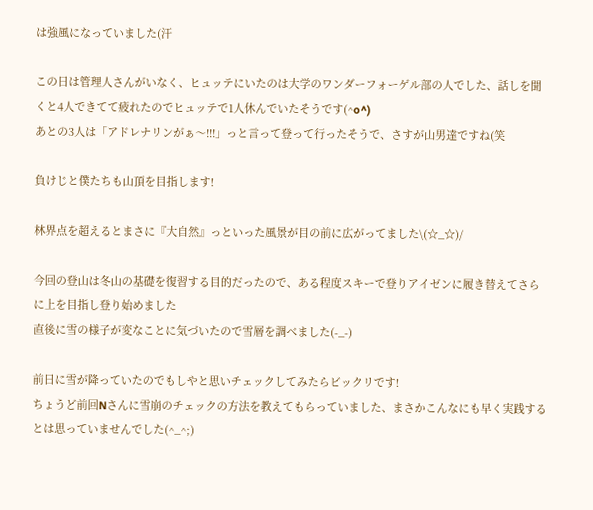は強風になっていました(汗

この日は管理人さんがいなく、ヒュッテにいたのは大学のワンダーフォーゲル部の人でした、話しを聞くと4人できてて疲れたのでヒュッテで1人休んでいたそうです(^o^)
あとの3人は「アドレナリンがぁ〜!!!」っと言って登って行ったそうで、さすが山男達ですね(笑

負けじと僕たちも山頂を目指します!

林界点を超えるとまさに『大自然』っといった風景が目の前に広がってました\(☆_☆)/

今回の登山は冬山の基礎を復習する目的だったので、ある程度スキーで登りアイゼンに履き替えてさらに上を目指し登り始めました
直後に雪の様子が変なことに気づいたので雪層を調べました(-_-)

前日に雪が降っていたのでもしやと思いチェックしてみたらビックリです!
ちょうど前回Nさんに雪崩のチェックの方法を教えてもらっていました、まさかこんなにも早く実践するとは思っていませんでした(^_^;)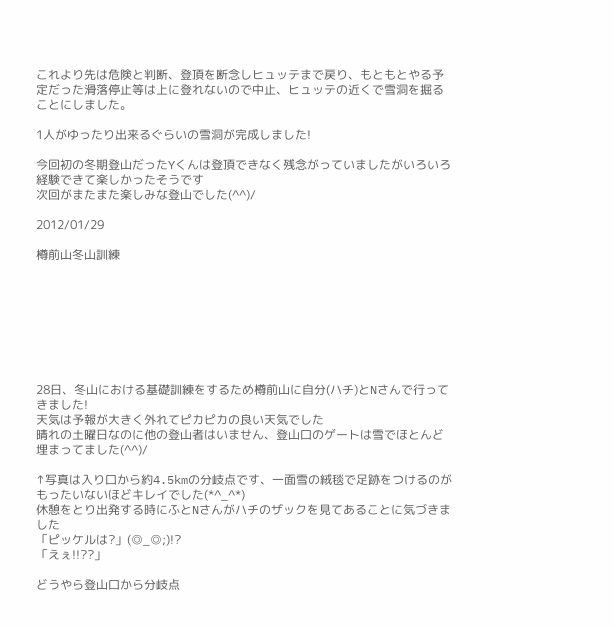これより先は危険と判断、登頂を断念しヒュッテまで戻り、もともとやる予定だった滑落停止等は上に登れないので中止、ヒュッテの近くで雪洞を掘ることにしました。

1人がゆったり出来るぐらいの雪洞が完成しました!

今回初の冬期登山だったYくんは登頂できなく残念がっていましたがいろいろ経験できて楽しかったそうです
次回がまたまた楽しみな登山でした(^^)/

2012/01/29

樽前山冬山訓練








28日、冬山における基礎訓練をするため樽前山に自分(ハチ)とNさんで行ってきました!
天気は予報が大きく外れてピカピカの良い天気でした
晴れの土曜日なのに他の登山者はいません、登山口のゲートは雪でほとんど埋まってました(^^)/

↑写真は入り口から約4.5kmの分岐点です、一面雪の絨毯で足跡をつけるのがもったいないほどキレイでした(*^_^*)
休憩をとり出発する時にふとNさんがハチのザックを見てあることに気づきました
「ピッケルは?」(◎_◎;)!?
「えぇ!!??」

どうやら登山口から分岐点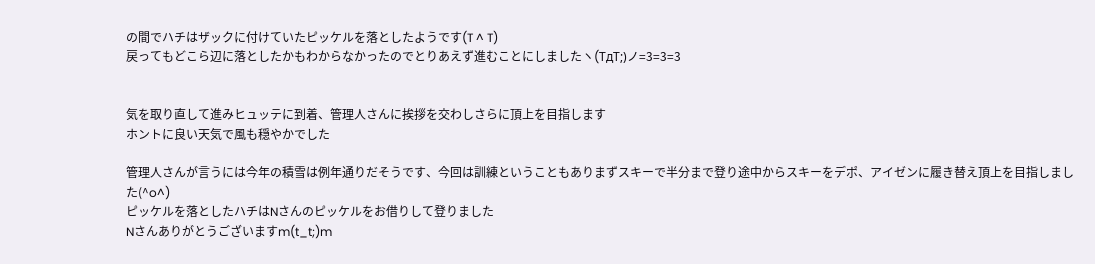の間でハチはザックに付けていたピッケルを落としたようです(T ^ T)
戻ってもどこら辺に落としたかもわからなかったのでとりあえず進むことにしましたヽ(TдT;)ノ=3=3=3


気を取り直して進みヒュッテに到着、管理人さんに挨拶を交わしさらに頂上を目指します
ホントに良い天気で風も穏やかでした

管理人さんが言うには今年の積雪は例年通りだそうです、今回は訓練ということもありまずスキーで半分まで登り途中からスキーをデポ、アイゼンに履き替え頂上を目指しました(^o^)
ピッケルを落としたハチはNさんのピッケルをお借りして登りました
Nさんありがとうございますm(t_t;)m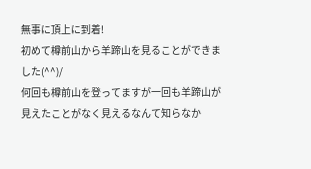無事に頂上に到着!
初めて樽前山から羊蹄山を見ることができました(^^)/
何回も樽前山を登ってますが一回も羊蹄山が見えたことがなく見えるなんて知らなか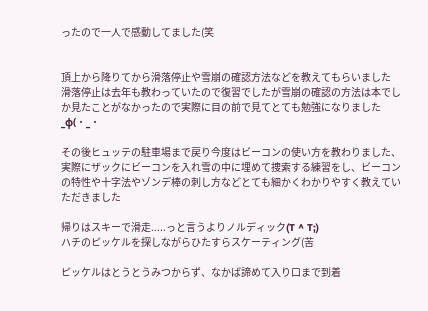ったので一人で感動してました(笑


頂上から降りてから滑落停止や雪崩の確認方法などを教えてもらいました
滑落停止は去年も教わっていたので復習でしたが雪崩の確認の方法は本でしか見たことがなかったので実際に目の前で見てとても勉強になりました_φ(・_・

その後ヒュッテの駐車場まで戻り今度はビーコンの使い方を教わりました、実際にザックにビーコンを入れ雪の中に埋めて捜索する練習をし、ビーコンの特性や十字法やゾンデ棒の刺し方などとても細かくわかりやすく教えていただきました

帰りはスキーで滑走.....っと言うよりノルディック(T ^ T;)
ハチのピッケルを探しながらひたすらスケーティング(苦

ピッケルはとうとうみつからず、なかば諦めて入り口まで到着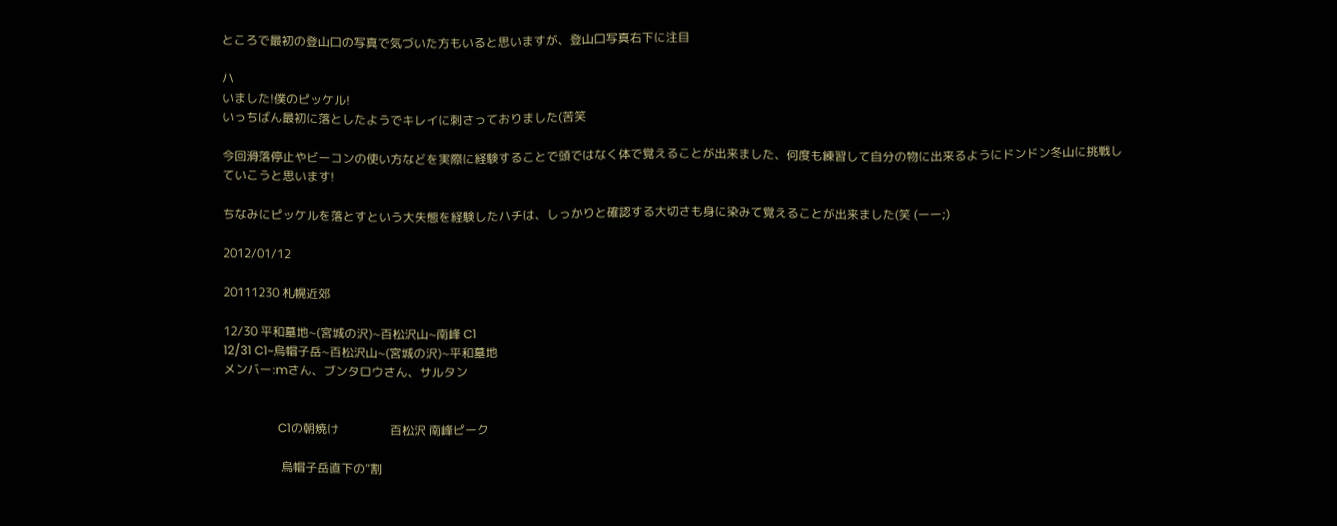ところで最初の登山口の写真で気づいた方もいると思いますが、登山口写真右下に注目

ハ
いました!僕のピッケル!
いっちばん最初に落としたようでキレイに刺さっておりました(苦笑

今回滑落停止やビーコンの使い方などを実際に経験することで頭ではなく体で覚えることが出来ました、何度も練習して自分の物に出来るようにドンドン冬山に挑戦していこうと思います!

ちなみにピッケルを落とすという大失態を経験したハチは、しっかりと確認する大切さも身に染みて覚えることが出来ました(笑 (ーー;)

2012/01/12

20111230 札幌近郊

12/30 平和墓地~(宮城の沢)~百松沢山~南峰 C1
12/31 C1~烏帽子岳~百松沢山~(宮城の沢)~平和墓地
メンバー:mさん、ブンタロウさん、サルタン


                  C1の朝焼け                 百松沢 南峰ピーク

                   烏帽子岳直下の“割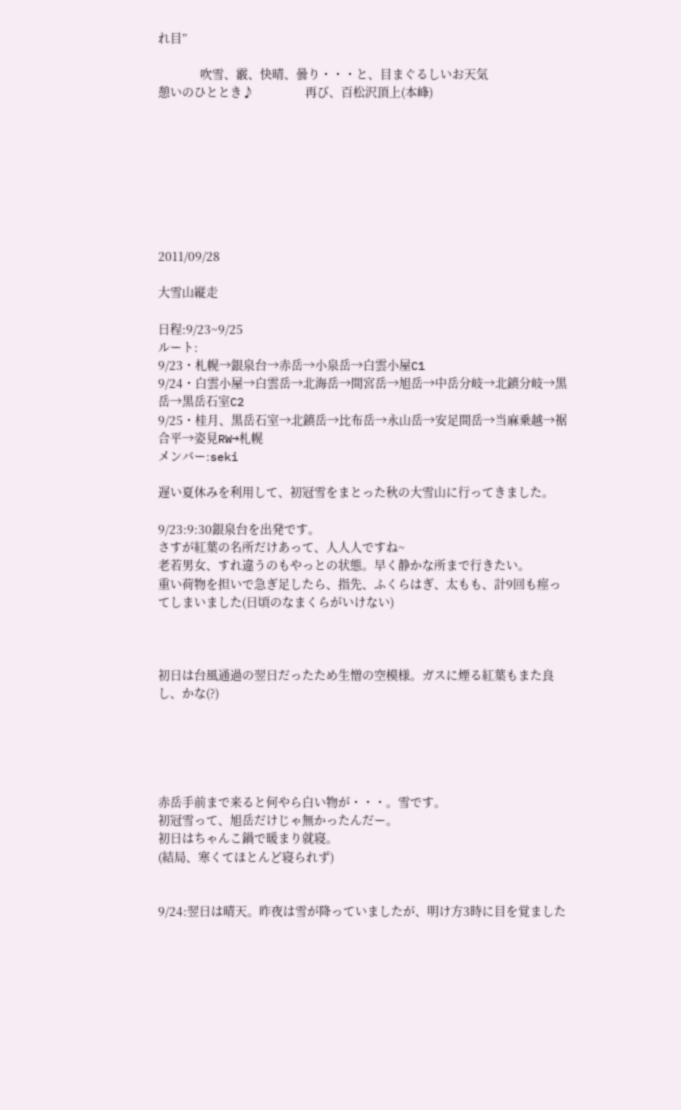れ目”

              吹雪、霰、快晴、曇り・・・と、目まぐるしいお天気                       憩いのひととき♪                 再び、百松沢頂上(本峰)








2011/09/28

大雪山縦走

日程:9/23~9/25
ルート:
9/23・札幌→銀泉台→赤岳→小泉岳→白雲小屋C1
9/24・白雲小屋→白雲岳→北海岳→間宮岳→旭岳→中岳分岐→北鎮分岐→黒岳→黒岳石室C2
9/25・桂月、黒岳石室→北鎮岳→比布岳→永山岳→安足間岳→当麻乗越→裾合平→姿見RW→札幌
メンバー:seki

遅い夏休みを利用して、初冠雪をまとった秋の大雪山に行ってきました。

9/23:9:30銀泉台を出発です。
さすが紅葉の名所だけあって、人人人ですね~
老若男女、すれ違うのもやっとの状態。早く静かな所まで行きたい。
重い荷物を担いで急ぎ足したら、指先、ふくらはぎ、太もも、計9回も痙ってしまいました(日頃のなまくらがいけない)



初日は台風通過の翌日だったため生憎の空模様。ガスに煙る紅葉もまた良し、かな(?)





赤岳手前まで来ると何やら白い物が・・・。雪です。
初冠雪って、旭岳だけじゃ無かったんだー。
初日はちゃんこ鍋で暖まり就寝。
(結局、寒くてほとんど寝られず)


9/24:翌日は晴天。昨夜は雪が降っていましたが、明け方3時に目を覚ました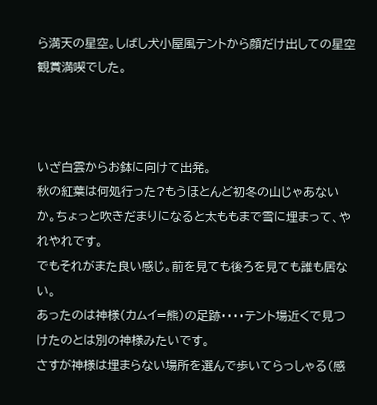ら満天の星空。しばし犬小屋風テントから顔だけ出しての星空観賞満喫でした。



いざ白雲からお鉢に向けて出発。
秋の紅葉は何処行った?もうほとんど初冬の山じゃあないか。ちょっと吹きだまりになると太ももまで雪に埋まって、やれやれです。
でもそれがまた良い感じ。前を見ても後ろを見ても誰も居ない。
あったのは神様(カムイ=熊)の足跡・・・・テント場近くで見つけたのとは別の神様みたいです。
さすが神様は埋まらない場所を選んで歩いてらっしゃる(感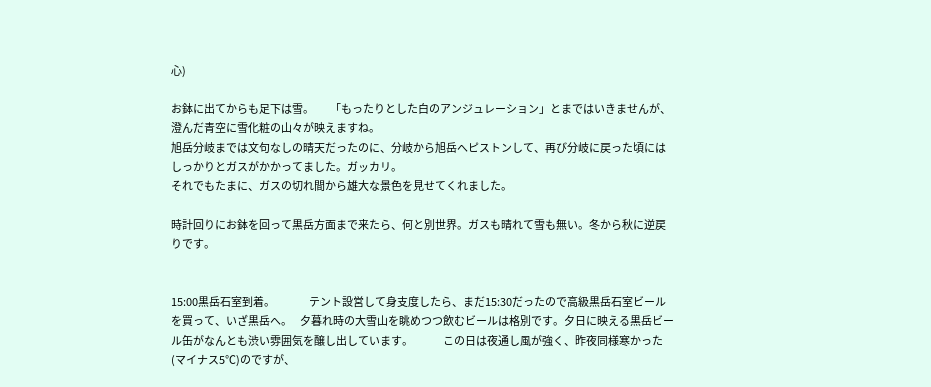心)

お鉢に出てからも足下は雪。        「もったりとした白のアンジュレーション」とまではいきませんが、澄んだ青空に雪化粧の山々が映えますね。
旭岳分岐までは文句なしの晴天だったのに、分岐から旭岳へピストンして、再び分岐に戻った頃にはしっかりとガスがかかってました。ガッカリ。
それでもたまに、ガスの切れ間から雄大な景色を見せてくれました。

時計回りにお鉢を回って黒岳方面まで来たら、何と別世界。ガスも晴れて雪も無い。冬から秋に逆戻りです。


15:00黒岳石室到着。                 テント設営して身支度したら、まだ15:30だったので高級黒岳石室ビールを買って、いざ黒岳へ。    夕暮れ時の大雪山を眺めつつ飲むビールは格別です。夕日に映える黒岳ビール缶がなんとも渋い雰囲気を醸し出しています。               この日は夜通し風が強く、昨夜同様寒かった(マイナス5℃)のですが、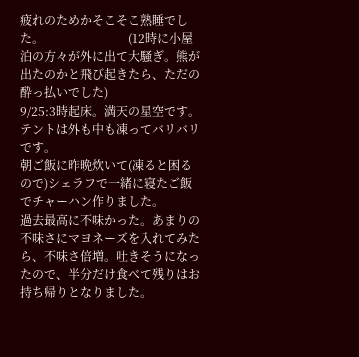疲れのためかそこそこ熟睡でした。                            (12時に小屋泊の方々が外に出て大騒ぎ。熊が出たのかと飛び起きたら、ただの酔っ払いでした)
9/25:3時起床。満天の星空です。テントは外も中も凍ってバリバリです。
朝ご飯に昨晩炊いて(凍ると困るので)シェラフで一緒に寝たご飯でチャーハン作りました。
過去最高に不味かった。あまりの不味さにマヨネーズを入れてみたら、不味さ倍増。吐きそうになったので、半分だけ食べて残りはお持ち帰りとなりました。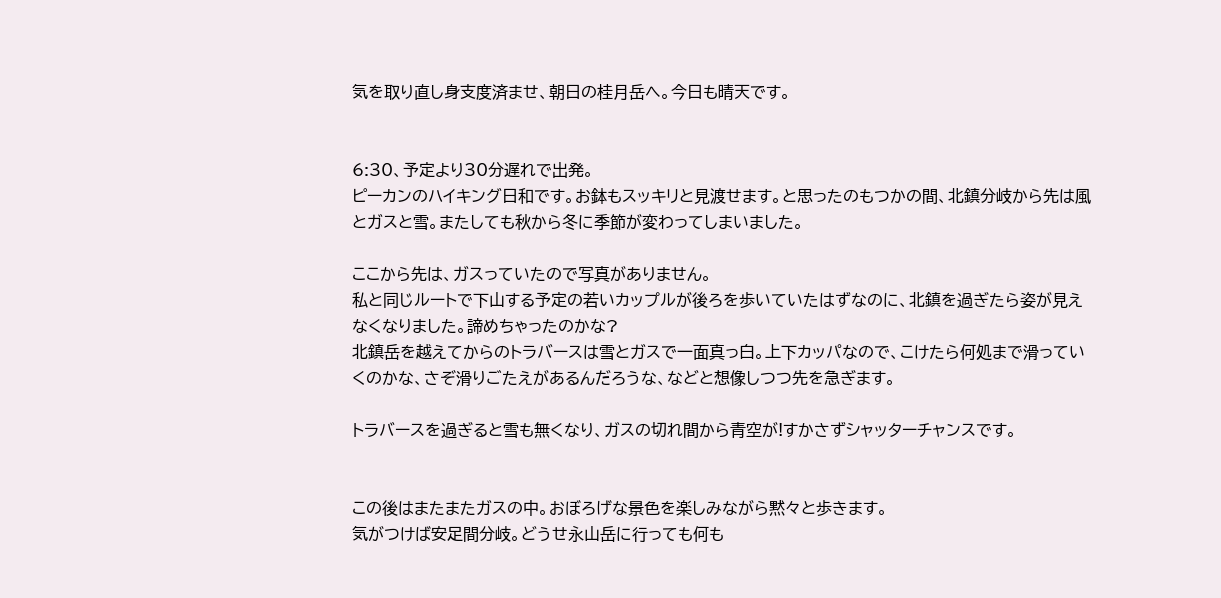気を取り直し身支度済ませ、朝日の桂月岳へ。今日も晴天です。


6:30、予定より30分遅れで出発。
ピーカンのハイキング日和です。お鉢もスッキリと見渡せます。と思ったのもつかの間、北鎮分岐から先は風とガスと雪。またしても秋から冬に季節が変わってしまいました。

ここから先は、ガスっていたので写真がありません。
私と同じルートで下山する予定の若いカップルが後ろを歩いていたはずなのに、北鎮を過ぎたら姿が見えなくなりました。諦めちゃったのかな?
北鎮岳を越えてからのトラバースは雪とガスで一面真っ白。上下カッパなので、こけたら何処まで滑っていくのかな、さぞ滑りごたえがあるんだろうな、などと想像しつつ先を急ぎます。

トラバースを過ぎると雪も無くなり、ガスの切れ間から青空が!すかさずシャッターチャンスです。


この後はまたまたガスの中。おぼろげな景色を楽しみながら黙々と歩きます。
気がつけば安足間分岐。どうせ永山岳に行っても何も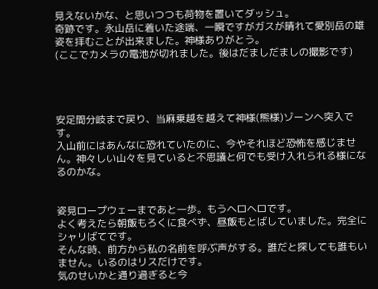見えないかな、と思いつつも荷物を置いてダッシュ。
奇跡です。永山岳に着いた途端、一瞬ですがガスが晴れて愛別岳の雄姿を拝むことが出来ました。神様ありがとう。
(ここでカメラの電池が切れました。後はだましだましの撮影です)




安足間分岐まで戻り、当麻乗越を越えて神様(熊様)ゾーンへ突入です。
入山前にはあんなに恐れていたのに、今やそれほど恐怖を感じません。神々しい山々を見ていると不思議と何でも受け入れられる様になるのかな。


姿見ロープウェーまであと一歩。もうヘロヘロです。
よく考えたら朝飯もろくに食べず、昼飯もとばしていました。完全にシャリばてです。
そんな時、前方から私の名前を呼ぶ声がする。誰だと探しても誰もいません。いるのはリスだけです。
気のせいかと通り過ぎると今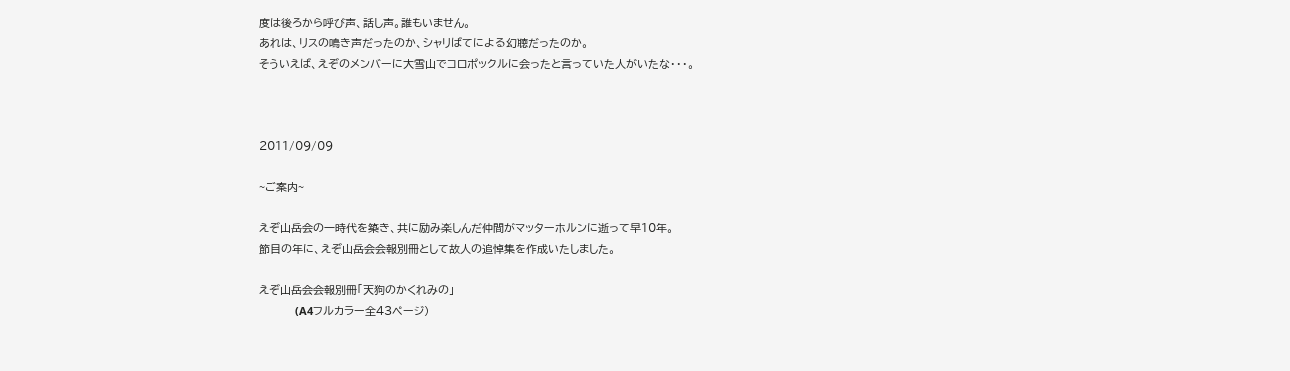度は後ろから呼び声、話し声。誰もいません。
あれは、リスの鳴き声だったのか、シャリばてによる幻聴だったのか。
そういえば、えぞのメンバーに大雪山でコロポックルに会ったと言っていた人がいたな・・・。



2011/09/09

~ご案内~

えぞ山岳会の一時代を築き、共に励み楽しんだ仲間がマッターホルンに逝って早10年。
節目の年に、えぞ山岳会会報別冊として故人の追悼集を作成いたしました。

えぞ山岳会会報別冊「天狗のかくれみの」
            (A4フルカラー全43ページ)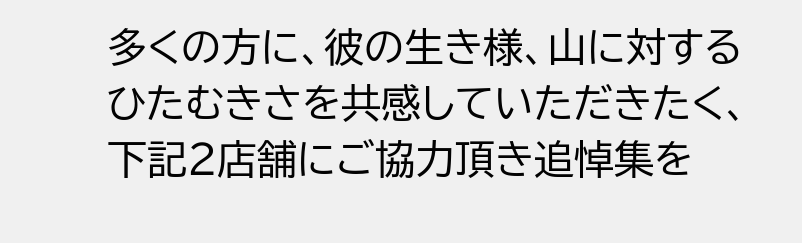多くの方に、彼の生き様、山に対するひたむきさを共感していただきたく、下記2店舗にご協力頂き追悼集を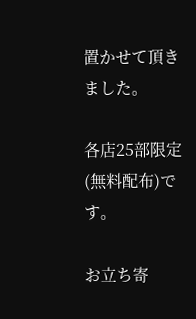置かせて頂きました。

各店25部限定(無料配布)です。

お立ち寄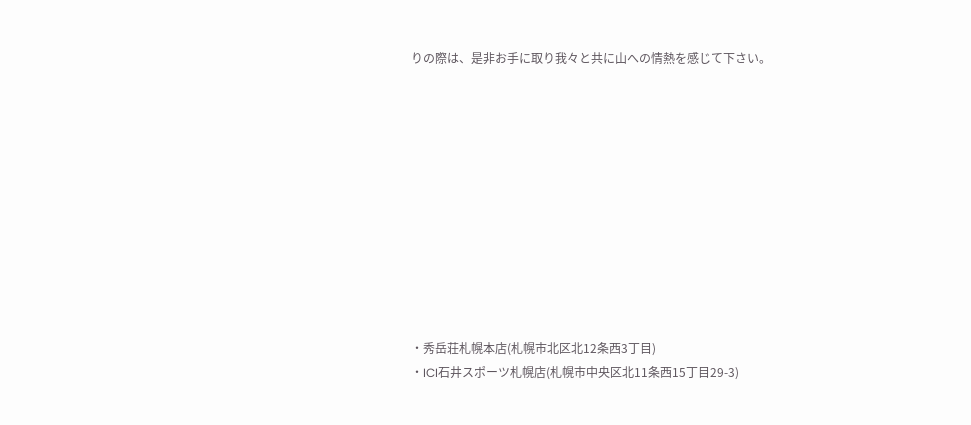りの際は、是非お手に取り我々と共に山への情熱を感じて下さい。











・秀岳荘札幌本店(札幌市北区北12条西3丁目)
・ICI石井スポーツ札幌店(札幌市中央区北11条西15丁目29-3)